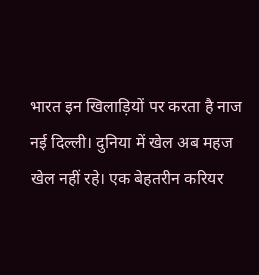भारत इन खिलाड़ियों पर करता है नाज नई दिल्ली। दुनिया में खेल अब महज खेल नहीं रहे। एक बेहतरीन करियर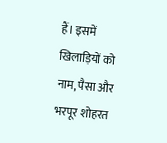हैं। इसमें खिलाड़ियों को नाम, पैसा और भरपूर शोहरत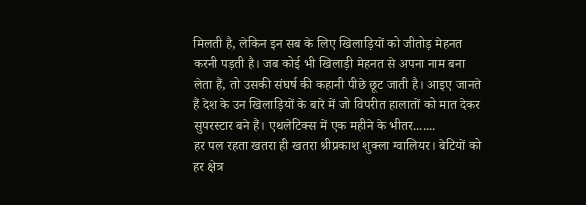मिलती है, लेकिन इन सब के लिए खिलाड़ियों को जीतोड़ मेहनत करनी पड़ती है। जब कोई भी खिलाड़ी मेहनत से अपना नाम बना लेता हैं, तो उसकी संघर्ष की कहानी पीछे छूट जाती है। आइए जानते हैं देश के उन खिलाड़ियों के बारे में जो विपरीत हालातों को मात देकर सुपरस्टार बने हैं। एथलेटिक्स में एक महीने के भीतर.......
हर पल रहता खतरा ही खतरा श्रीप्रकाश शुक्ला ग्वालियर। बेटियों को हर क्षेत्र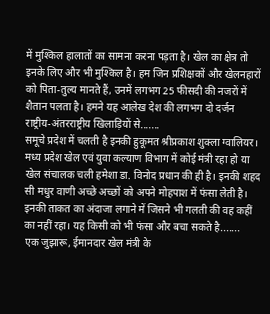में मुश्किल हालातों का सामना करना पड़ता है। खेल का क्षेत्र तो इनके लिए और भी मुश्किल है। हम जिन प्रशिक्षकों और खेलनहारों को पिता-तुल्य मानते हैं, उनमें लगभग 25 फीसदी की नजरों में शैतान पलता है। हमने यह आलेख देश की लगभग दो दर्जन राष्ट्रीय-अंतरराष्ट्रीय खिलाड़ियों से.......
समूचे प्रदेश में चलती है इनकी हुकूमत श्रीप्रकाश शुक्ला ग्वालियर। मध्य प्रदेश खेल एवं युवा कल्याण विभाग में कोई मंत्री रहा हो या खेल संचालक चली हमेशा डा. विनोद प्रधान की ही है। इनकी शहद सी मधुर वाणी अच्छे अच्छों को अपने मोहपाश में फंसा लेती है। इनकी ताकत का अंदाजा लगाने में जिसने भी गलती की वह कहीं का नहीं रहा। यह किसी को भी फंसा और बचा सकते है.......
एक जुझारू, ईमानदार खेल मंत्री के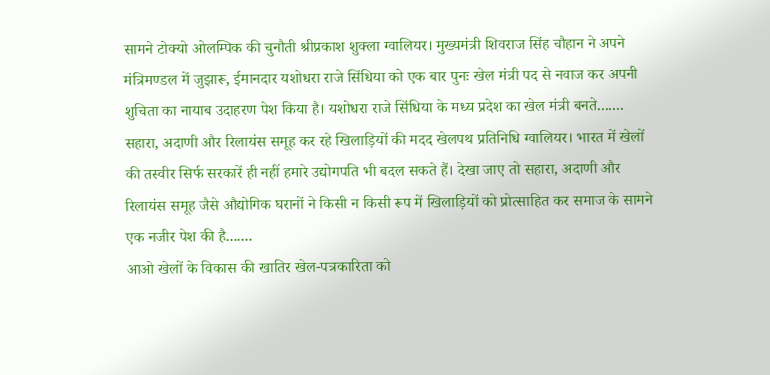सामने टोक्यो ओलम्पिक की चुनौती श्रीप्रकाश शुक्ला ग्वालियर। मुख्यमंत्री शिवराज सिंह चौहान ने अपने मंत्रिमण्डल में जुझारू, ईमानदार यशोधरा राजे सिंधिया को एक बार पुनः खेल मंत्री पद से नवाज कर अपनी शुचिता का नायाब उदाहरण पेश किया है। यशोधरा राजे सिंधिया के मध्य प्रदेश का खेल मंत्री बनते.......
सहारा, अदाणी और रिलायंस समूह कर रहे खिलाड़ियों की मदद खेलपथ प्रतिनिधि ग्वालियर। भारत में खेलों की तस्वीर सिर्फ सरकारें ही नहीं हमारे उद्योगपति भी बदल सकते हैं। देखा जाए तो सहारा, अदाणी और रिलायंस समूह जैसे औद्योगिक घरानों ने किसी न किसी रूप में खिलाड़ियों को प्रोत्साहित कर समाज के सामने एक नजीर पेश की है.......
आओ खेलों के विकास की खातिर खेल-पत्रकारिता को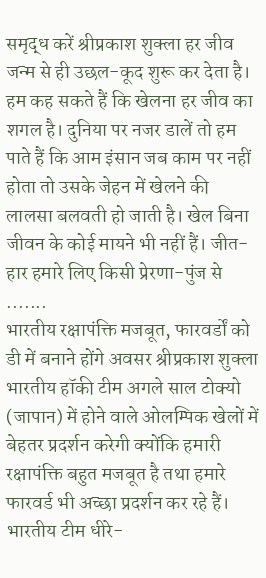समृद्ध करें श्रीप्रकाश शुक्ला हर जीव जन्म से ही उछल-कूद शुरू कर देता है। हम कह सकते हैं कि खेलना हर जीव का शगल है। दुनिया पर नजर डालें तो हम पाते हैं कि आम इंसान जब काम पर नहीं होता तो उसके जेहन में खेलने की लालसा बलवती हो जाती है। खेल बिना जीवन के कोई मायने भी नहीं हैं। जीत-हार हमारे लिए किसी प्रेरणा-पुंज से .......
भारतीय रक्षापंक्ति मजबूत, फारवर्डों को डी में बनाने होंगे अवसर श्रीप्रकाश शुक्ला भारतीय हॉकी टीम अगले साल टोक्यो (जापान) में होने वाले ओलम्पिक खेलों में बेहतर प्रदर्शन करेगी क्योंकि हमारी रक्षापंक्ति बहुत मजबूत है तथा हमारे फारवर्ड भी अच्छा प्रदर्शन कर रहे हैं। भारतीय टीम धीरे-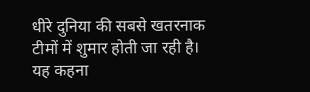धीरे दुनिया की सबसे खतरनाक टीमों में शुमार होती जा रही है। यह कहना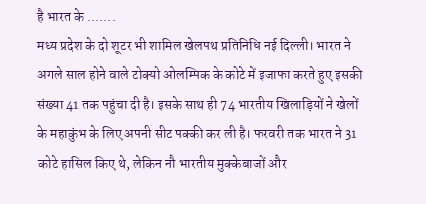है भारत के .......
मध्य प्रदेश के दो शूटर भी शामिल खेलपथ प्रतिनिधि नई दिल्ली। भारत ने अगले साल होने वाले टोक्यो ओलम्पिक के कोटे में इजाफा करते हुए इसकी संख्या 41 तक पहुंचा दी है। इसके साथ ही 74 भारतीय खिलाड़ियों ने खेलों के महाकुंभ के लिए अपनी सीट पक्की कर ली है। फरवरी तक भारत ने 31 कोटे हासिल किए थे, लेकिन नौ भारतीय मुक्केबाजों और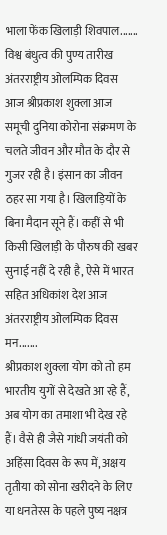भाला फेंक खिलाड़ी शिवपाल.......
विश्व बंधुत्व की पुण्य तारीख अंतरराष्ट्रीय ओलम्पिक दिवस आज श्रीप्रकाश शुक्ला आज समूची दुनिया कोरोना संक्रमण के चलते जीवन और मौत के दौर से गुजर रही है। इंसान का जीवन ठहर सा गया है। खिलाड़ियों के बिना मैदान सूने हैं। कहीं से भी किसी खिलाड़ी के पौरुष की खबर सुनाई नहीं दे रही है, ऐसे में भारत सहित अधिकांश देश आज अंतरराष्ट्रीय ओलम्पिक दिवस मन.......
श्रीप्रकाश शुक्ला योग को तो हम भारतीय युगों से देखते आ रहे हैं, अब योग का तमाशा भी देख रहे हैं। वैसे ही जैसे गांधी जयंती को अहिंसा दिवस के रूप में, अक्षय तृतीया को सोना खरीदने के लिए या धनतेरस के पहले पुष्य नक्षत्र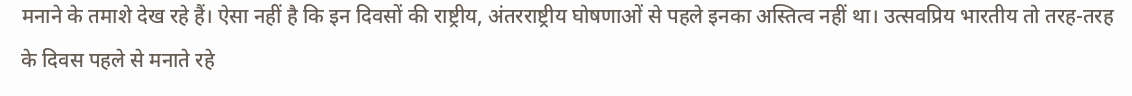मनाने के तमाशे देख रहे हैं। ऐसा नहीं है कि इन दिवसों की राष्ट्रीय, अंतरराष्ट्रीय घोषणाओं से पहले इनका अस्तित्व नहीं था। उत्सवप्रिय भारतीय तो तरह-तरह के दिवस पहले से मनाते रहे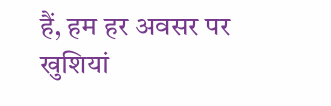हैं, हम हर अवसर पर खुशियां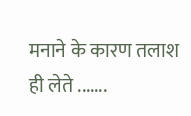मनाने के कारण तलाश ही लेते .......